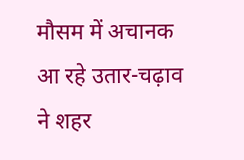मौसम में अचानक आ रहे उतार-चढ़ाव ने शहर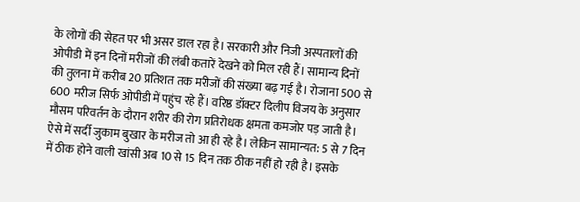के लोगों की सेहत पर भी असर डाल रहा है। सरकारी और निजी अस्पतालों की ओपीडी में इन दिनों मरीजों की लंबी कतारें देखने को मिल रही हैं। सामान्य दिनों की तुलना में करीब 20 प्रतिशत तक मरीजों की संख्या बढ़ गई है। रोजाना 500 से 600 मरीज सिर्फ ओपीडी में पहुंच रहे हैं। वरिष्ठ डॉक्टर दिलीप विजय के अनुसार मौसम परिवर्तन के दौरान शरीर की रोग प्रतिरोधक क्षमता कमजोर पड़ जाती है। ऐसे में सर्दी जुकाम बुखार के मरीज तो आ ही रहे है। लेकिन सामान्यत: 5 से 7 दिन में ठीक होने वाली खांसी अब 10 से 15 दिन तक ठीक नहीं हो रही है। इसके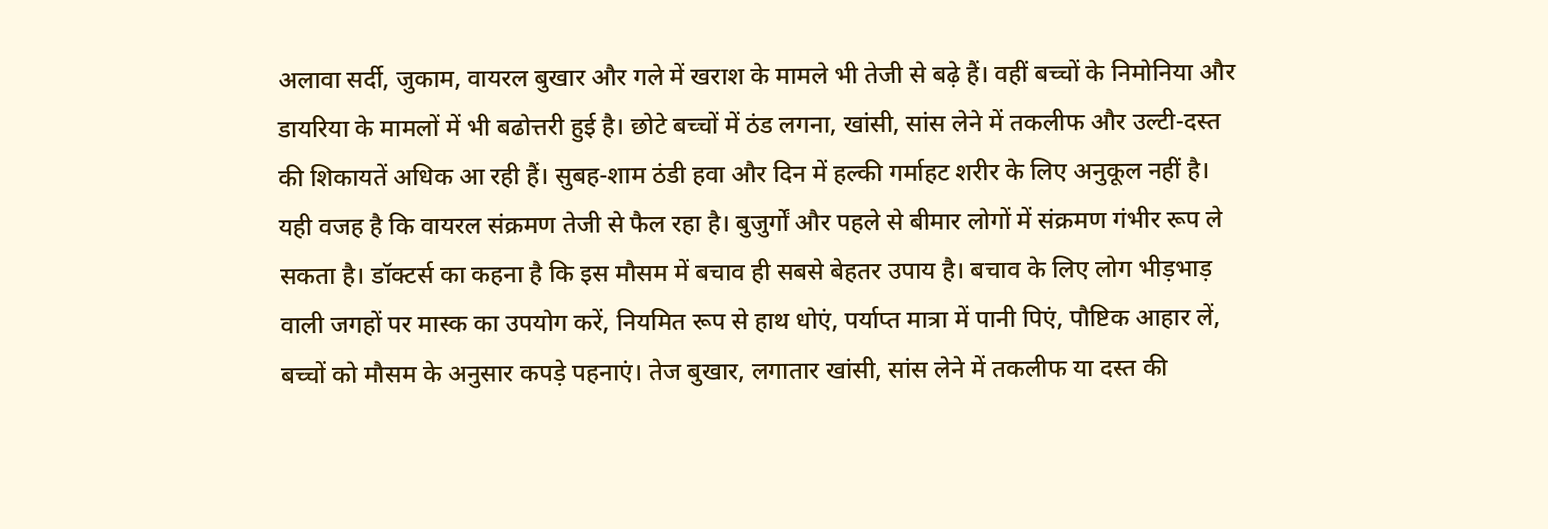अलावा सर्दी, जुकाम, वायरल बुखार और गले में खराश के मामले भी तेजी से बढ़े हैं। वहीं बच्चों के निमोनिया और डायरिया के मामलों में भी बढोत्तरी हुई है। छोटे बच्चों में ठंड लगना, खांसी, सांस लेने में तकलीफ और उल्टी-दस्त की शिकायतें अधिक आ रही हैं। सुबह-शाम ठंडी हवा और दिन में हल्की गर्माहट शरीर के लिए अनुकूल नहीं है। यही वजह है कि वायरल संक्रमण तेजी से फैल रहा है। बुजुर्गों और पहले से बीमार लोगों में संक्रमण गंभीर रूप ले सकता है। डॉक्टर्स का कहना है कि इस मौसम में बचाव ही सबसे बेहतर उपाय है। बचाव के लिए लोग भीड़भाड़ वाली जगहों पर मास्क का उपयोग करें, नियमित रूप से हाथ धोएं, पर्याप्त मात्रा में पानी पिएं, पौष्टिक आहार लें, बच्चों को मौसम के अनुसार कपड़े पहनाएं। तेज बुखार, लगातार खांसी, सांस लेने में तकलीफ या दस्त की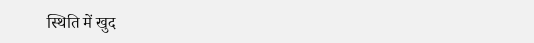स्थिति में खुद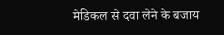मेडिकल से दवा लेने के बजाय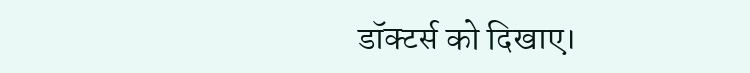डॉक्टर्स को दिखाए।